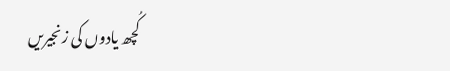کُچھ یادوں کی زنجیریں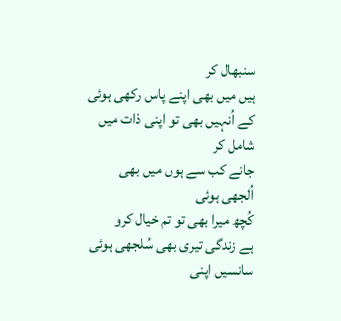سنبھال کر
ہیں میں بھی اپنے پاس رکھی ہوئی
کے اُنہیں بھی تو اپنی ذات میں شامل کر
جانے کب سے ہوں میں بھی اُلجھی ہوئی
کُچھ میرا بھی تو تم خیال کرو
ہے زندگی تیری بھی سُلجھی ہوئی
سانسیں اپنی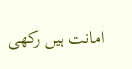امانت ہیں رکھی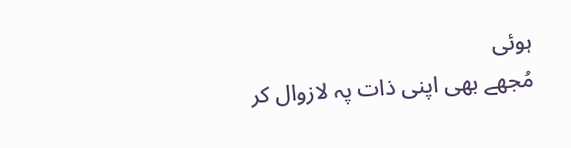ہوئی
مُجھے بھی اپنی ذات پہ لازوال کر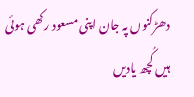دھڑکنوں پہ جان اپنی مسعود رکھی ہوئی
ہیں کُچھ یادیں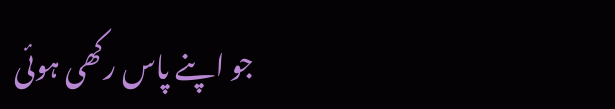جو اپنے پاس رکھی ہوئی